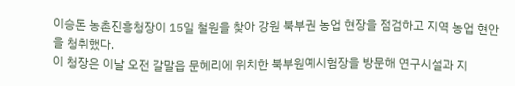이승돈 농촌진흥청장이 15일 철원을 찾아 강원 북부권 농업 현장을 점검하고 지역 농업 현안을 청취했다.
이 청장은 이날 오전 갈말읍 문혜리에 위치한 북부원예시험장을 방문해 연구시설과 지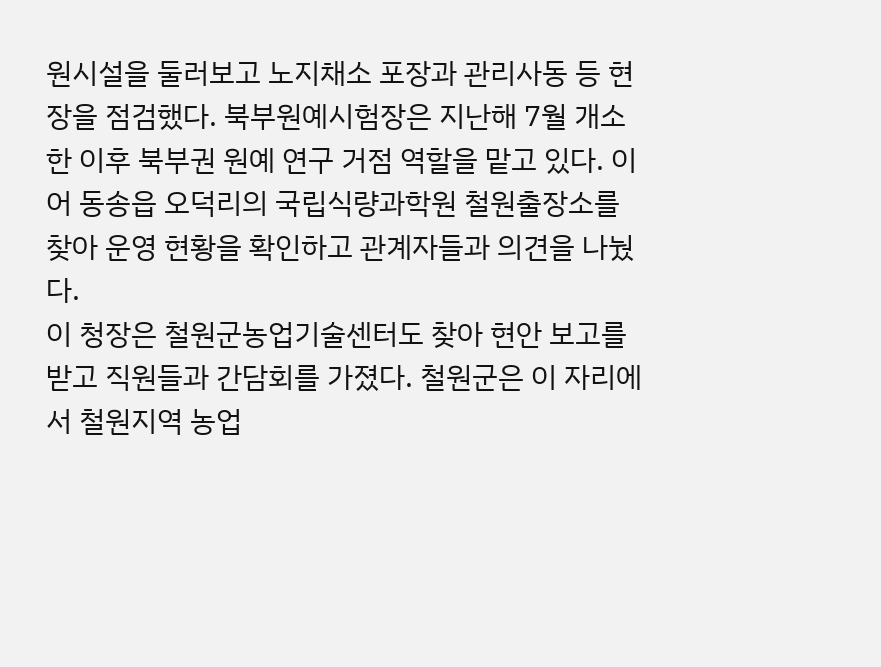원시설을 둘러보고 노지채소 포장과 관리사동 등 현장을 점검했다. 북부원예시험장은 지난해 7월 개소한 이후 북부권 원예 연구 거점 역할을 맡고 있다. 이어 동송읍 오덕리의 국립식량과학원 철원출장소를 찾아 운영 현황을 확인하고 관계자들과 의견을 나눴다.
이 청장은 철원군농업기술센터도 찾아 현안 보고를 받고 직원들과 간담회를 가졌다. 철원군은 이 자리에서 철원지역 농업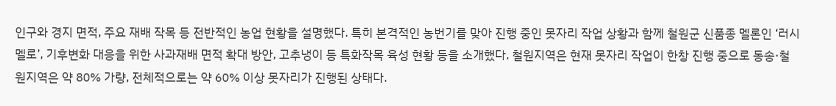인구와 경지 면적, 주요 재배 작목 등 전반적인 농업 현황을 설명했다. 특히 본격적인 농번기를 맞아 진행 중인 못자리 작업 상황과 함께 철원군 신품종 멜론인 ‘러시멜로’, 기후변화 대응을 위한 사과재배 면적 확대 방안, 고추냉이 등 특화작목 육성 현황 등을 소개했다. 철원지역은 현재 못자리 작업이 한창 진행 중으로 동송·철원지역은 약 80% 가량, 전체적으로는 약 60% 이상 못자리가 진행된 상태다.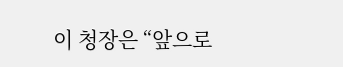이 청장은 “앞으로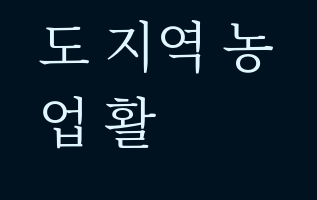도 지역 농업 활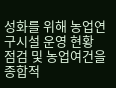성화를 위해 농업연구시설 운영 현황 점검 및 농업여건을 종합적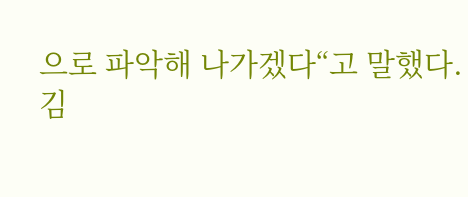으로 파악해 나가겠다“고 말했다.
김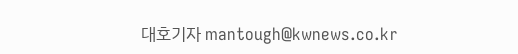대호기자 mantough@kwnews.co.kr